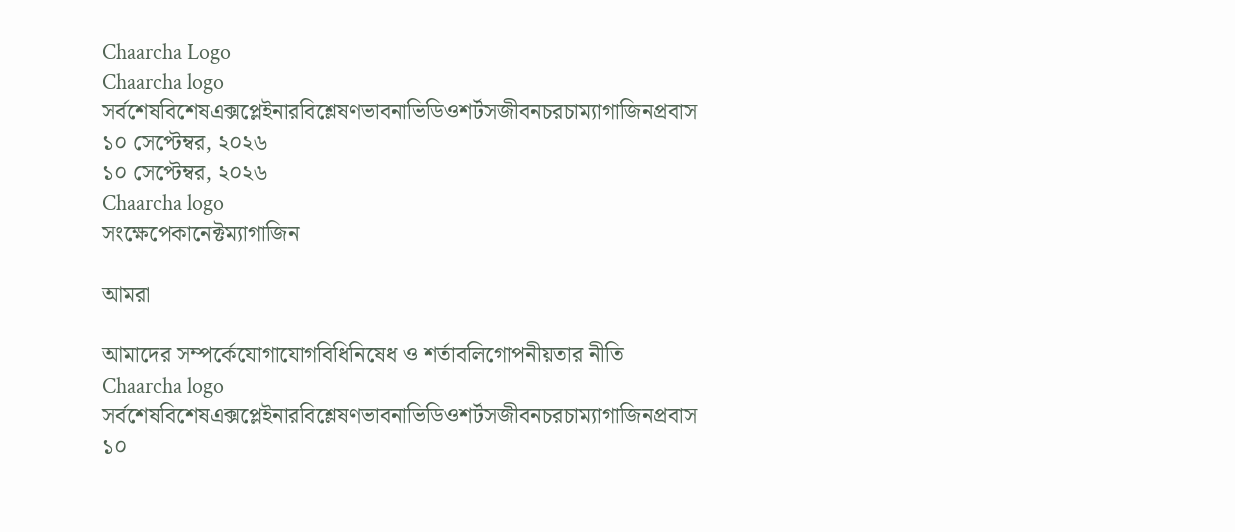Chaarcha Logo
Chaarcha logo
সর্বশেষবিশেষএক্সপ্লেইনারবিশ্লেষণভাবনাভিডিওশর্টসজীবনচরচাম্যাগাজিনপ্রবাস
১০ সেপ্টেম্বর, ২০২৬
১০ সেপ্টেম্বর, ২০২৬
Chaarcha logo
সংক্ষেপেকানেক্টম্যাগাজিন

আমরা

আমাদের সম্পর্কেযোগাযোগবিধিনিষেধ ও শর্তাবলিগোপনীয়তার নীতি
Chaarcha logo
সর্বশেষবিশেষএক্সপ্লেইনারবিশ্লেষণভাবনাভিডিওশর্টসজীবনচরচাম্যাগাজিনপ্রবাস
১০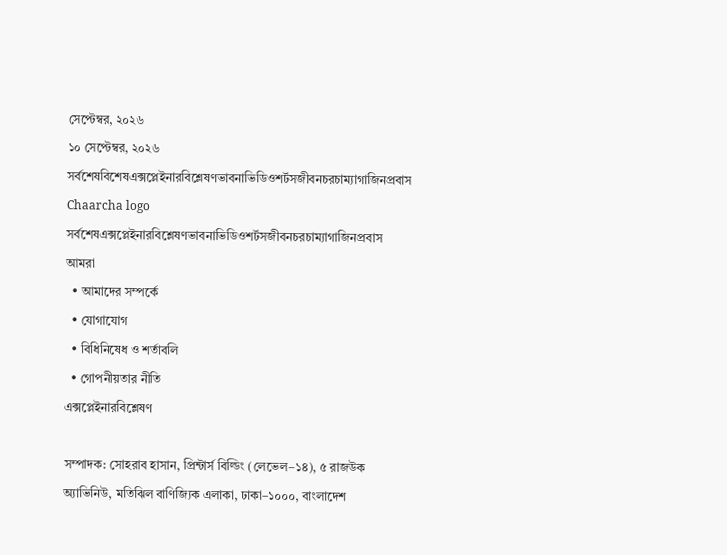সেপ্টেম্বর, ২০২৬
১০ সেপ্টেম্বর, ২০২৬
সর্বশেষবিশেষএক্সপ্লেইনারবিশ্লেষণভাবনাভিডিওশর্টসজীবনচরচাম্যাগাজিনপ্রবাস
Chaarcha logo
সর্বশেষএক্সপ্লেইনারবিশ্লেষণভাবনাভিডিওশর্টসজীবনচরচাম্যাগাজিনপ্রবাস
আমরা
  • আমাদের সম্পর্কে
  • যোগাযোগ
  • বিধিনিষেধ ও শর্তাবলি
  • গোপনীয়তার নীতি
এক্সপ্লেইনারবিশ্লেষণ

সম্পাদক: সোহরাব হাসান, প্রিন্টার্স বিল্ডিং (লেভেল–১৪), ৫ রাজউক অ্যাভিনিউ, মতিঝিল বাণিজ্যিক এলাকা, ঢাকা–১০০০, বাংলাদেশ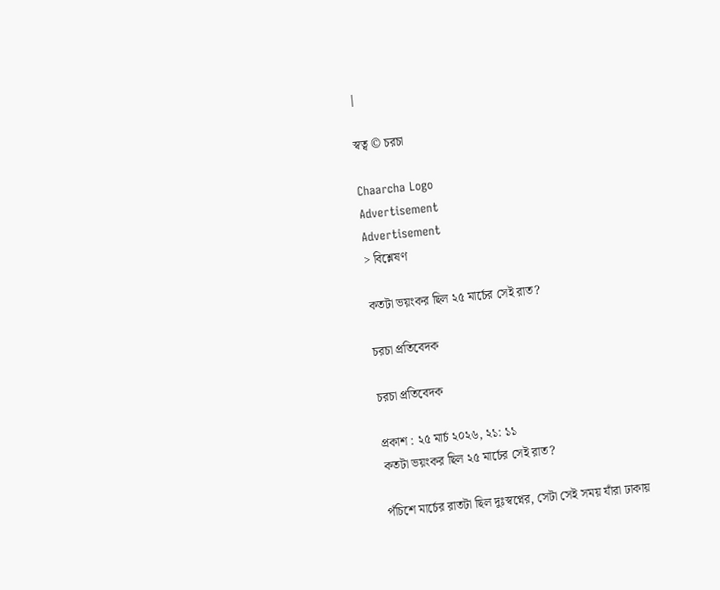|

স্বত্ব © চরচা

Chaarcha Logo
Advertisement
Advertisement
> বিশ্লেষণ

কতটা ভয়ংকর ছিল ২৫ মার্চের সেই রাত?

চরচা প্রতিবেদক

চরচা প্রতিবেদক

প্রকাশ : ২৫ মার্চ ২০২৬, ২১: ১১
কতটা ভয়ংকর ছিল ২৫ মার্চের সেই রাত?

পঁচিশে মার্চের রাতটা ছিল দুঃস্বপ্নের, সেটা সেই সময় যাঁরা ঢাকায়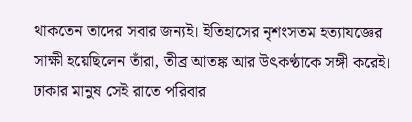থাকতেন তাদের সবার জন্যই। ইতিহাসের নৃশংসতম হত্যাযজ্ঞের সাক্ষী হয়েছিলেন তাঁরা, তীব্র আতঙ্ক আর উৎকণ্ঠাকে সঙ্গী করেই। ঢাকার মানুষ সেই রাতে পরিবার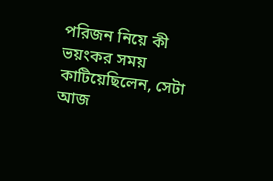পরিজন নিয়ে কী ভয়ংকর সময় কাটিয়েছিলেন, সেটা আজ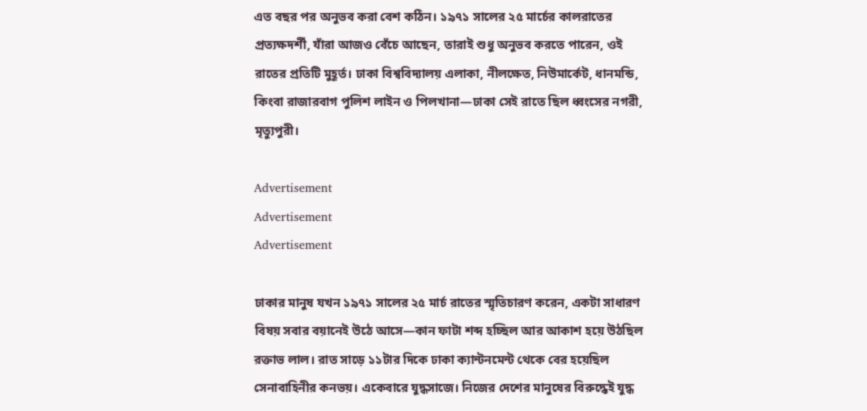এত বছর পর অনুভব করা বেশ কঠিন। ১৯৭১ সালের ২৫ মার্চের কালরাতের প্রত্যক্ষদর্শী, যাঁরা আজও বেঁচে আছেন, তারাই শুধু অনুভব করতে পারেন, ওই রাতের প্রতিটি মুহূর্ত। ঢাকা বিশ্ববিদ্যালয় এলাকা, নীলক্ষেত, নিউমার্কেট, ধানমন্ডি, কিংবা রাজারবাগ পুলিশ লাইন ও পিলখানা—ঢাকা সেই রাতে ছিল ধ্বংসের নগরী, মৃত্যুপুরী।

Advertisement
Advertisement
Advertisement

ঢাকার মানুষ যখন ১৯৭১ সালের ২৫ মার্চ রাতের স্মৃতিচারণ করেন, একটা সাধারণ বিষয় সবার বয়ানেই উঠে আসে—কান ফাটা শব্দ হচ্ছিল আর আকাশ হয়ে উঠছিল রক্তাভ লাল। রাত সাড়ে ১১টার দিকে ঢাকা ক্যান্টনমেন্ট থেকে বের হয়েছিল সেনাবাহিনীর কনভয়। একেবারে যুদ্ধসাজে। নিজের দেশের মানুষের বিরুদ্ধেই যুদ্ধ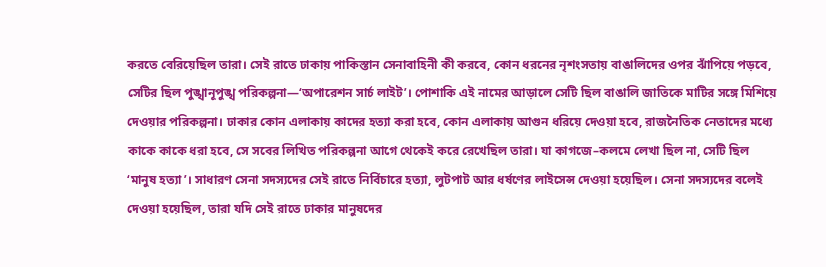করতে বেরিয়েছিল তারা। সেই রাতে ঢাকায় পাকিস্তান সেনাবাহিনী কী করবে, কোন ধরনের নৃশংসতায় বাঙালিদের ওপর ঝাঁপিয়ে পড়বে, সেটির ছিল পুঙ্খানূপুঙ্খ পরিকল্পনা—‘অপারেশন সার্চ লাইট’। পোশাকি এই নামের আড়ালে সেটি ছিল বাঙালি জাতিকে মাটির সঙ্গে মিশিয়ে দেওয়ার পরিকল্পনা। ঢাকার কোন এলাকায় কাদের হত্যা করা হবে, কোন এলাকায় আগুন ধরিয়ে দেওয়া হবে, রাজনৈতিক নেতাদের মধ্যে কাকে কাকে ধরা হবে, সে সবের লিখিত পরিকল্পনা আগে থেকেই করে রেখেছিল তারা। যা কাগজে–কলমে লেখা ছিল না, সেটি ছিল ‘মানুষ হত্যা’। সাধারণ সেনা সদস্যদের সেই রাতে নির্বিচারে হত্যা, লুটপাট আর ধর্ষণের লাইসেন্স দেওয়া হয়েছিল। সেনা সদস্যদের বলেই দেওয়া হয়েছিল, তারা যদি সেই রাতে ঢাকার মানুষদের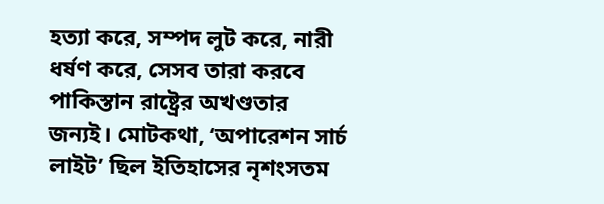হত্যা করে, সম্পদ লুট করে, নারী ধর্ষণ করে, সেসব তারা করবে পাকিস্তান রাষ্ট্রের অখণ্ডতার জন্যই। মোটকথা, ‘অপারেশন সার্চ লাইট’ ছিল ইতিহাসের নৃশংসতম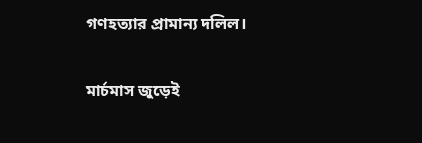গণহত্যার প্রামান্য দলিল।

মার্চমাস জুড়েই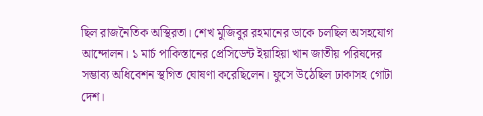ছিল রাজনৈতিক অস্থিরতা। শেখ মুজিবুর রহমানের ডাকে চলছিল অসহযোগ আন্দোলন। ১ মার্চ পাকিস্তানের প্রেসিডেন্ট ইয়াহিয়া খান জাতীয় পরিষদের সম্ভাব্য অধিবেশন স্থগিত ঘোষণা করেছিলেন। ফুসে উঠেছিল ঢাকাসহ গোটা দেশ।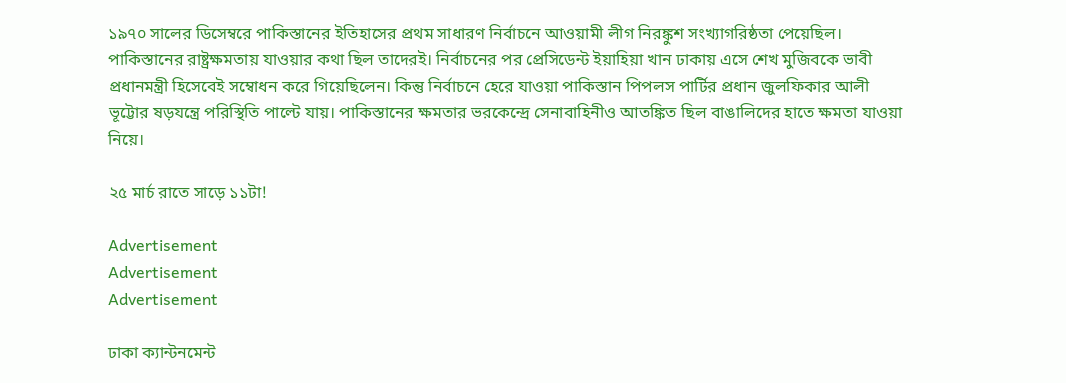১৯৭০ সালের ডিসেম্বরে পাকিস্তানের ইতিহাসের প্রথম সাধারণ নির্বাচনে আওয়ামী লীগ নিরঙ্কুশ সংখ্যাগরিষ্ঠতা পেয়েছিল। পাকিস্তানের রাষ্ট্রক্ষমতায় যাওয়ার কথা ছিল তাদেরই। নির্বাচনের পর প্রেসিডেন্ট ইয়াহিয়া খান ঢাকায় এসে শেখ মুজিবকে ভাবী প্রধানমন্ত্রী হিসেবেই সম্বোধন করে গিয়েছিলেন। কিন্তু নির্বাচনে হেরে যাওয়া পাকিস্তান পিপলস পার্টির প্রধান জুলফিকার আলী ভূট্টোর ষড়যন্ত্রে পরিস্থিতি পাল্টে যায়। পাকিস্তানের ক্ষমতার ভরকেন্দ্রে সেনাবাহিনীও আতঙ্কিত ছিল বাঙালিদের হাতে ক্ষমতা যাওয়া নিয়ে।

২৫ মার্চ রাতে সাড়ে ১১টা!

Advertisement
Advertisement
Advertisement

ঢাকা ক্যান্টনমেন্ট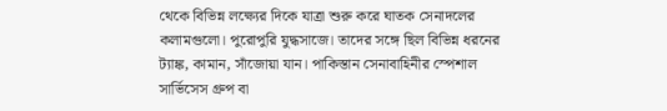থেকে বিভিন্ন লক্ষ্যের দিকে যাত্রা শুরু করে ঘাতক সেনাদলের কলামগুলো। পুরোপুরি যুদ্ধসাজে। তাদের সঙ্গে ছিল বিভিন্ন ধরনের ট্যাঙ্ক, কামান, সাঁজোয়া যান। পাকিস্তান সেনাবাহিনীর স্পেশাল সার্ভিসেস গ্রুপ বা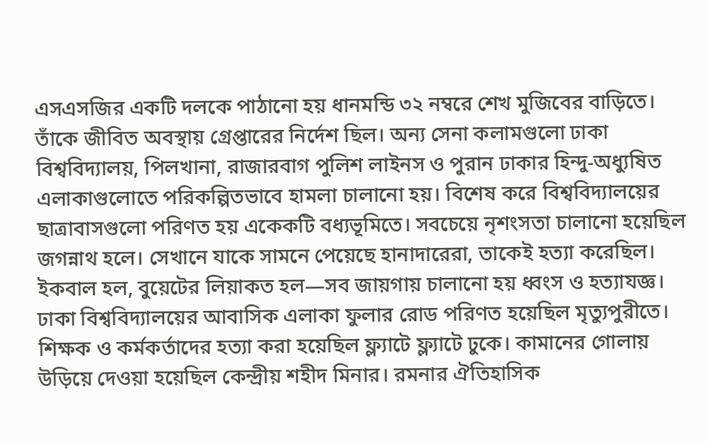এসএসজির একটি দলকে পাঠানো হয় ধানমন্ডি ৩২ নম্বরে শেখ মুজিবের বাড়িতে। তাঁকে জীবিত অবস্থায় গ্রেপ্তারের নির্দেশ ছিল। অন্য সেনা কলামগুলো ঢাকা বিশ্ববিদ্যালয়, পিলখানা, রাজারবাগ পুলিশ লাইনস ও পুরান ঢাকার হিন্দু-অধ্যুষিত এলাকাগুলোতে পরিকল্পিতভাবে হামলা চালানো হয়। বিশেষ করে বিশ্ববিদ্যালয়ের ছাত্রাবাসগুলো পরিণত হয় একেকটি বধ্যভূমিতে। সবচেয়ে নৃশংসতা চালানো হয়েছিল জগন্নাথ হলে। সেখানে যাকে সামনে পেয়েছে হানাদারেরা, তাকেই হত্যা করেছিল। ইকবাল হল, বুয়েটের লিয়াকত হল—সব জায়গায় চালানো হয় ধ্বংস ও হত্যাযজ্ঞ। ঢাকা বিশ্ববিদ্যালয়ের আবাসিক এলাকা ফুলার রোড পরিণত হয়েছিল মৃত্যুপুরীতে। শিক্ষক ও কর্মকর্তাদের হত্যা করা হয়েছিল ফ্ল্যাটে ফ্ল্যাটে ঢুকে। কামানের গোলায় উড়িয়ে দেওয়া হয়েছিল কেন্দ্রীয় শহীদ মিনার। রমনার ঐতিহাসিক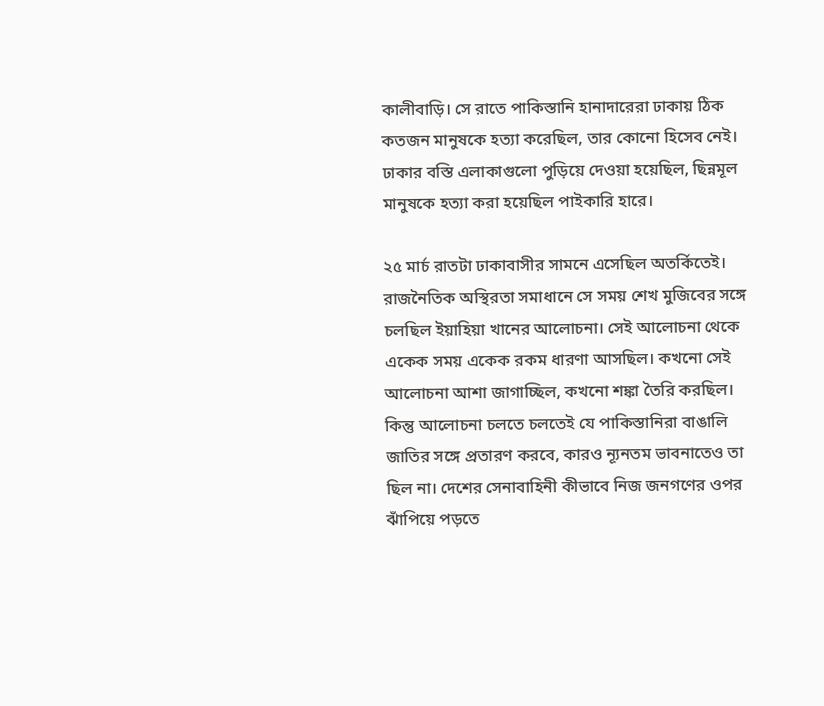কালীবাড়ি। সে রাতে পাকিস্তানি হানাদারেরা ঢাকায় ঠিক কতজন মানুষকে হত্যা করেছিল, তার কোনো হিসেব নেই। ঢাকার বস্তি এলাকাগুলো পুড়িয়ে দেওয়া হয়েছিল, ছিন্নমূল মানুষকে হত্যা করা হয়েছিল পাইকারি হারে।

২৫ মার্চ রাতটা ঢাকাবাসীর সামনে এসেছিল অতর্কিতেই। রাজনৈতিক অস্থিরতা সমাধানে সে সময় শেখ মুজিবের সঙ্গে চলছিল ইয়াহিয়া খানের আলোচনা। সেই আলোচনা থেকে একেক সময় একেক রকম ধারণা আসছিল। কখনো সেই আলোচনা আশা জাগাচ্ছিল, কখনো শঙ্কা তৈরি করছিল। কিন্তু আলোচনা চলতে চলতেই যে পাকিস্তানিরা বাঙালি জাতির সঙ্গে প্রতারণ করবে, কারও ন্যূনতম ভাবনাতেও তা ছিল না। দেশের সেনাবাহিনী কীভাবে নিজ জনগণের ওপর ঝাঁপিয়ে পড়তে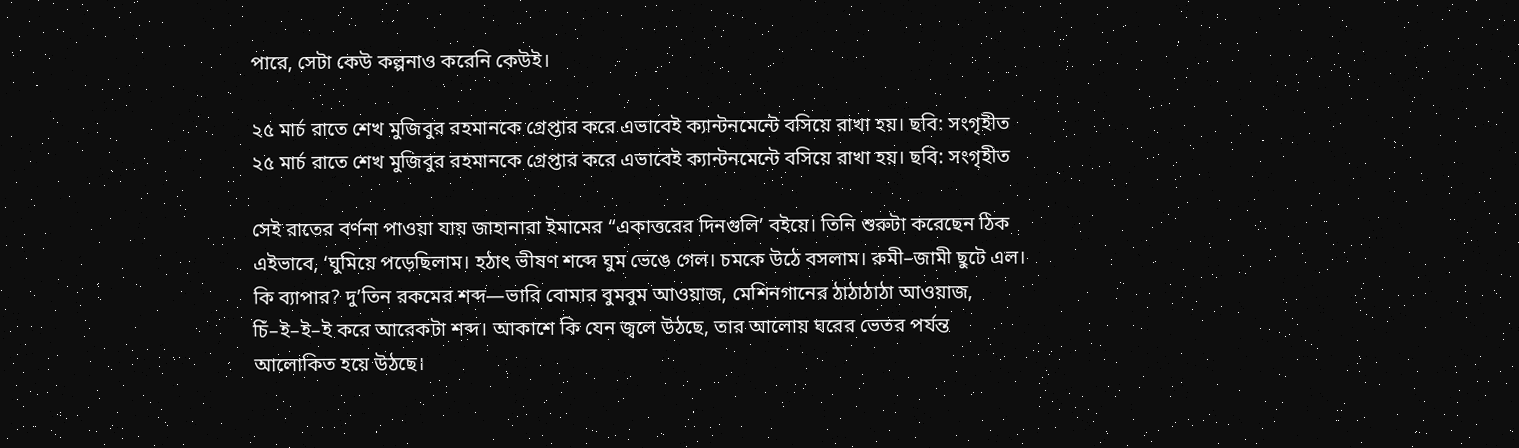পারে, সেটা কেউ কল্পনাও করেনি কেউই।

২৫ মার্চ রাতে শেখ মুজিবুর রহমানকে গ্রেপ্তার করে এভাবেই ক্যান্টনমেন্টে বসিয়ে রাখা হয়। ছবি: সংগৃহীত
২৫ মার্চ রাতে শেখ মুজিবুর রহমানকে গ্রেপ্তার করে এভাবেই ক্যান্টনমেন্টে বসিয়ে রাখা হয়। ছবি: সংগৃহীত

সেই রাতের বর্ণনা পাওয়া যায় জাহানারা ইমামের “একাত্তরের দিনগুলি’ বইয়ে। তিনি শুরুটা করেছেন ঠিক এইভাবে, ‘ঘুমিয়ে পড়েছিলাম। হঠাৎ ভীষণ শব্দে ঘুম ভেঙে গেল। চমকে উঠে বসলাম। রুমী–জামী ছুটে এল। কি ব্যাপার? দু’তিন রকমের শব্দ—ভারি বোমার বুমবুম আওয়াজ, মেশিনগানের ঠাঠাঠাঠা আওয়াজ, চিঁ–ই–ই–ই করে আরেকটা শব্দ। আকাশে কি যেন জ্বলে উঠছে, তার আলোয় ঘরের ভেতর পর্যন্ত আলোকিত হয়ে উঠছে।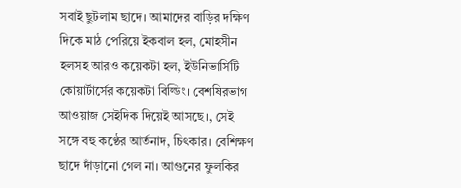সবাই ছুটলাম ছাদে। আমাদের বাড়ির দক্ষিণ দিকে মাঠ পেরিয়ে ইকবাল হল, মোহসীন হলসহ আরও কয়েকটা হল, ইউনিভার্সিটি কোয়ার্টার্সের কয়েকটা বিল্ডিং। বেশষিরভাগ আওয়াজ সেইদিক দিয়েই আসছে।, সেই সঙ্গে বহু কণ্ঠের আর্তনাদ, চিৎকার। বেশিক্ষণ ছাদে দাঁড়ানো গেল না। আগুনের ফুলকির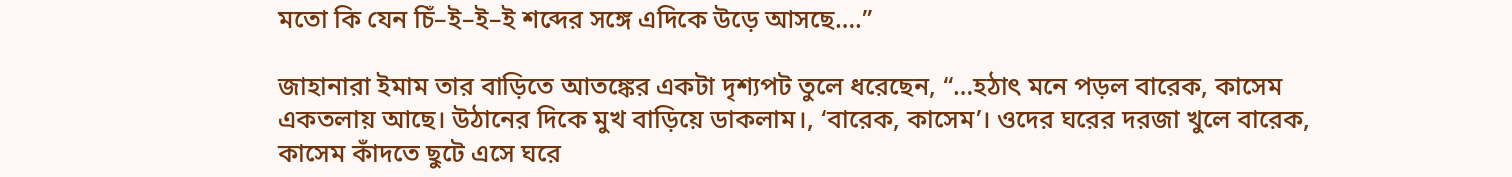মতো কি যেন চিঁ–ই–ই–ই শব্দের সঙ্গে এদিকে উড়ে আসছে….”

জাহানারা ইমাম তার বাড়িতে আতঙ্কের একটা দৃশ্যপট তুলে ধরেছেন, “…হঠাৎ মনে পড়ল বারেক, কাসেম একতলায় আছে। উঠানের দিকে মুখ বাড়িয়ে ডাকলাম।, ‘বারেক, কাসেম’। ওদের ঘরের দরজা খুলে বারেক, কাসেম কাঁদতে ছুটে এসে ঘরে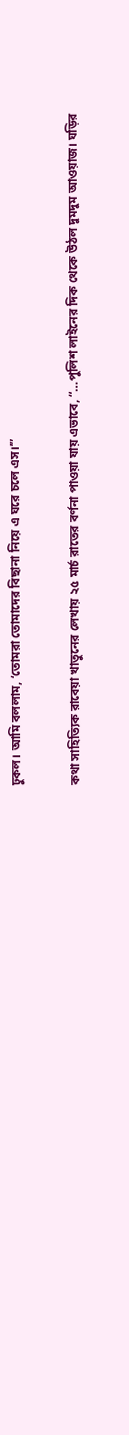ঢুকল। আমি বললাম, ‘তোমরা তোমাদের বিছানা নিয়ে এ ঘরে চলে এস।’”

কথা সাহিত্যিক রাবেয়া খাতুনের লেখায় ২৫ মার্চ রাতের বর্ণনা পাওয়া যায় এভাবে, “…পুলিশ লাইনের দিক থেকে উঠল দুমদুম আওয়াজ। ঘড়ির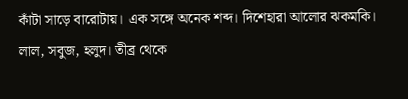কাঁটা সাড়ে বারোটায়। এক সঙ্গে অনেক শব্দ। দিশেহারা আলোর ঝকমকি। লাল, সবুজ, হলুদ। তীব্র থেকে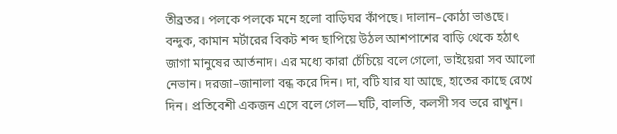তীব্রতর। পলকে পলকে মনে হলো বাড়িঘর কাঁপছে। দালান–কোঠা ভাঙছে। বন্দুক, কামান মর্টারের বিকট শব্দ ছাপিয়ে উঠল আশপাশের বাড়ি থেকে হঠাৎ জাগা মানুষের আর্তনাদ। এর মধ্যে কারা চেঁচিয়ে বলে গেলো, ভাইয়েরা সব আলো নেভান। দরজা–জানালা বন্ধ করে দিন। দা, বটি যার যা আছে, হাতের কাছে রেখে দিন। প্রতিবেশী একজন এসে বলে গেল—ঘটি, বালতি, কলসী সব ভরে রাখুন।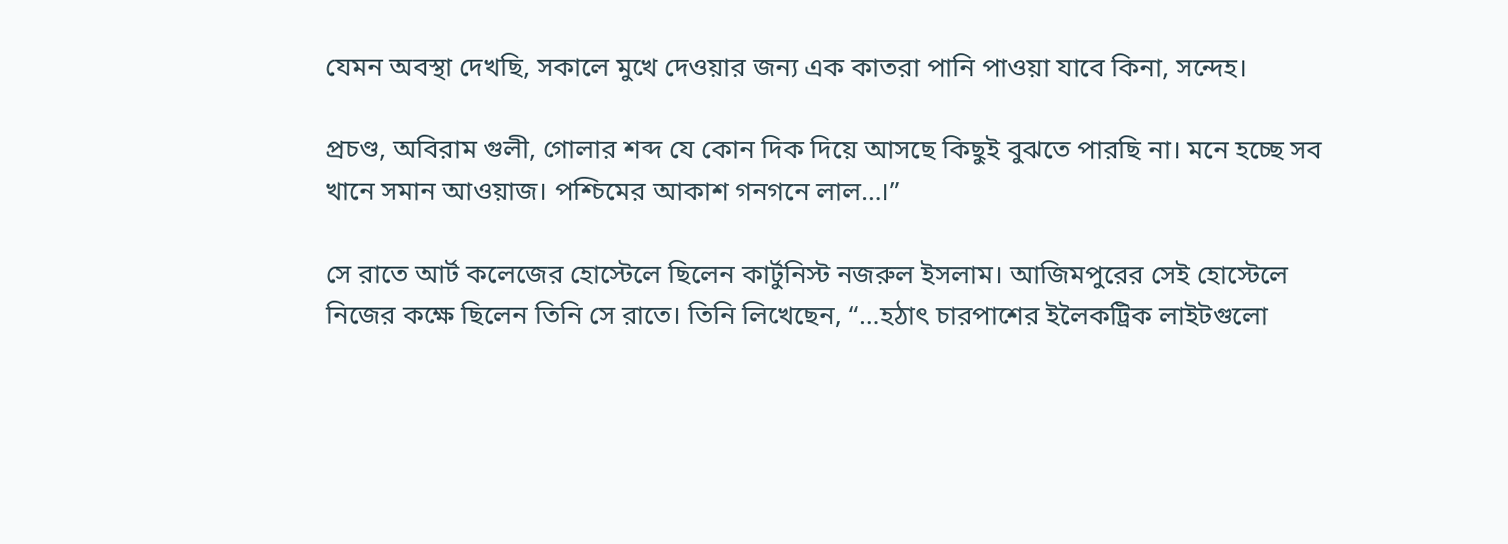যেমন অবস্থা দেখছি, সকালে মুখে দেওয়ার জন্য এক কাতরা পানি পাওয়া যাবে কিনা, সন্দেহ।

প্রচণ্ড, অবিরাম গুলী, গোলার শব্দ যে কোন দিক দিয়ে আসছে কিছুই বুঝতে পারছি না। মনে হচ্ছে সব খানে সমান আওয়াজ। পশ্চিমের আকাশ গনগনে লাল…।”

সে রাতে আর্ট কলেজের হোস্টেলে ছিলেন কার্টুনিস্ট নজরুল ইসলাম। আজিমপুরের সেই হোস্টেলে নিজের কক্ষে ছিলেন তিনি সে রাতে। তিনি লিখেছেন, “…হঠাৎ চারপাশের ইলৈকট্রিক লাইটগুলো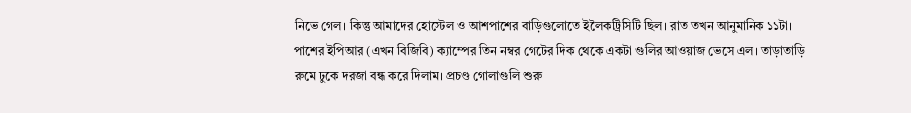নিভে গেল। কিন্তু আমাদের হোস্টেল ও আশপাশের বাড়িগুলোতে ইলৈকট্রিসিটি ছিল। রাত তখন আনুমানিক ১১টা। পাশের ইপিআর (এখন বিজিবি) ক্যাম্পের তিন নম্বর গেটের দিক থেকে একটা গুলির আওয়াজ ভেসে এল। তাড়াতাড়ি রুমে ঢুকে দরজা বন্ধ করে দিলাম। প্রচণ্ড গোলাগুলি শুরু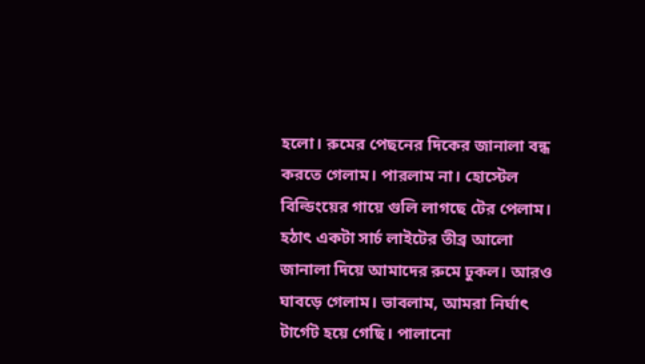হলো। রুমের পেছনের দিকের জানালা বন্ধ করতে গেলাম। পারলাম না। হোস্টেল বিল্ডিংয়ের গায়ে গুলি লাগছে টের পেলাম। হঠাৎ একটা সার্চ লাইটের তীব্র আলো জানালা দিয়ে আমাদের রুমে ঢুকল। আরও ঘাবড়ে গেলাম। ভাবলাম, আমরা নির্ঘাৎ টার্গেট হয়ে গেছি। পালানো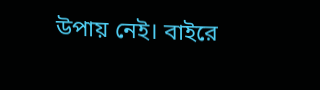উপায় নেই। বাইরে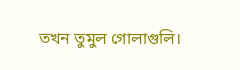তখন তুমুল গোলাগুলি।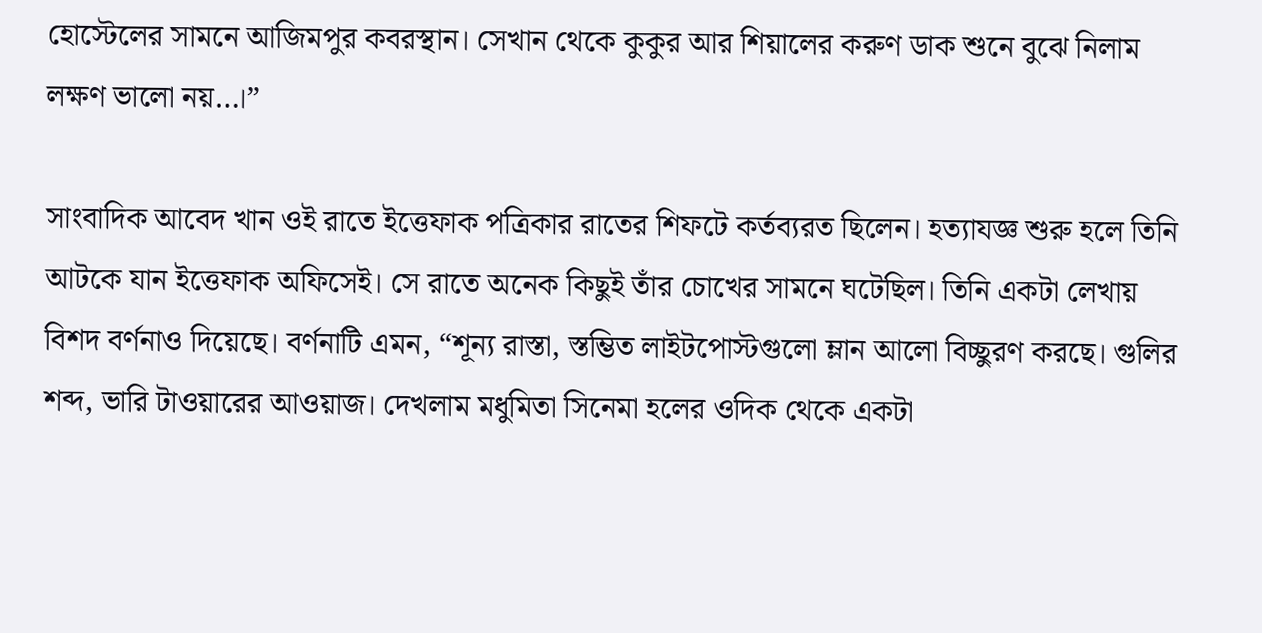হোস্টেলের সামনে আজিমপুর কবরস্থান। সেখান থেকে কুকুর আর শিয়ালের করুণ ডাক শুনে বুঝে নিলাম লক্ষণ ভালো নয়…।”

সাংবাদিক আবেদ খান ওই রাতে ইত্তেফাক পত্রিকার রাতের শিফটে কর্তব্যরত ছিলেন। হত্যাযজ্ঞ শুরু হলে তিনি আটকে যান ইত্তেফাক অফিসেই। সে রাতে অনেক কিছুই তাঁর চোখের সামনে ঘটেছিল। তিনি একটা লেখায় বিশদ বর্ণনাও দিয়েছে। বর্ণনাটি এমন, “শূন্য রাস্তা, স্তম্ভিত লাইটপোস্টগুলো ম্লান আলো বিচ্ছুরণ করছে। গুলির শব্দ, ভারি টাওয়ারের আওয়াজ। দেখলাম মধুমিতা সিনেমা হলের ওদিক থেকে একটা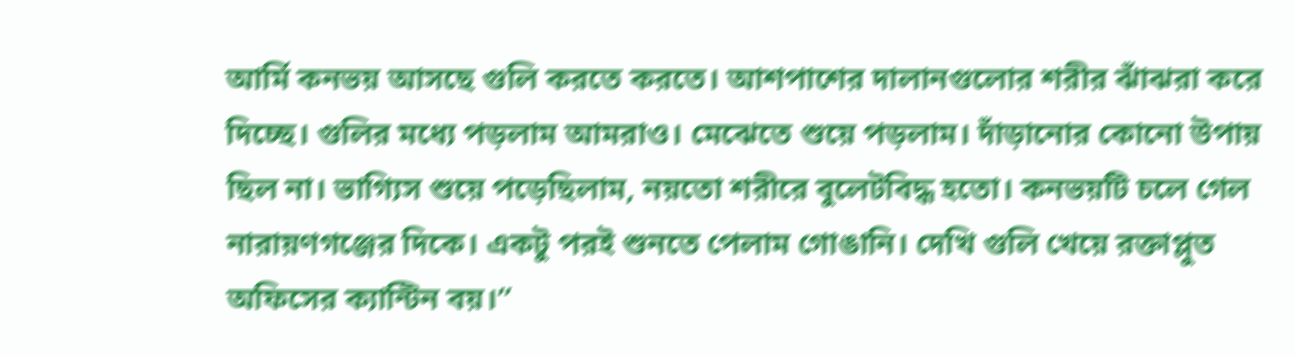আর্মি কনভয় আসছে গুলি করতে করতে। আশপাশের দালানগুলোর শরীর ঝাঁঝরা করে দিচ্ছে। গুলির মধ্যে পড়লাম আমরাও। মেঝেতে শুয়ে পড়লাম। দাঁড়ানোর কোনো উপায় ছিল না। ভাগ্যিস শুয়ে পড়েছিলাম, নয়তো শরীরে বুলেটবিদ্ধ হতো। কনভয়টি চলে গেল নারায়ণগঞ্জের দিকে। একটু পরই শুনতে পেলাম গোঙানি। দেখি গুলি খেয়ে রক্তাপ্লুত অফিসের ক্যান্টিন বয়।”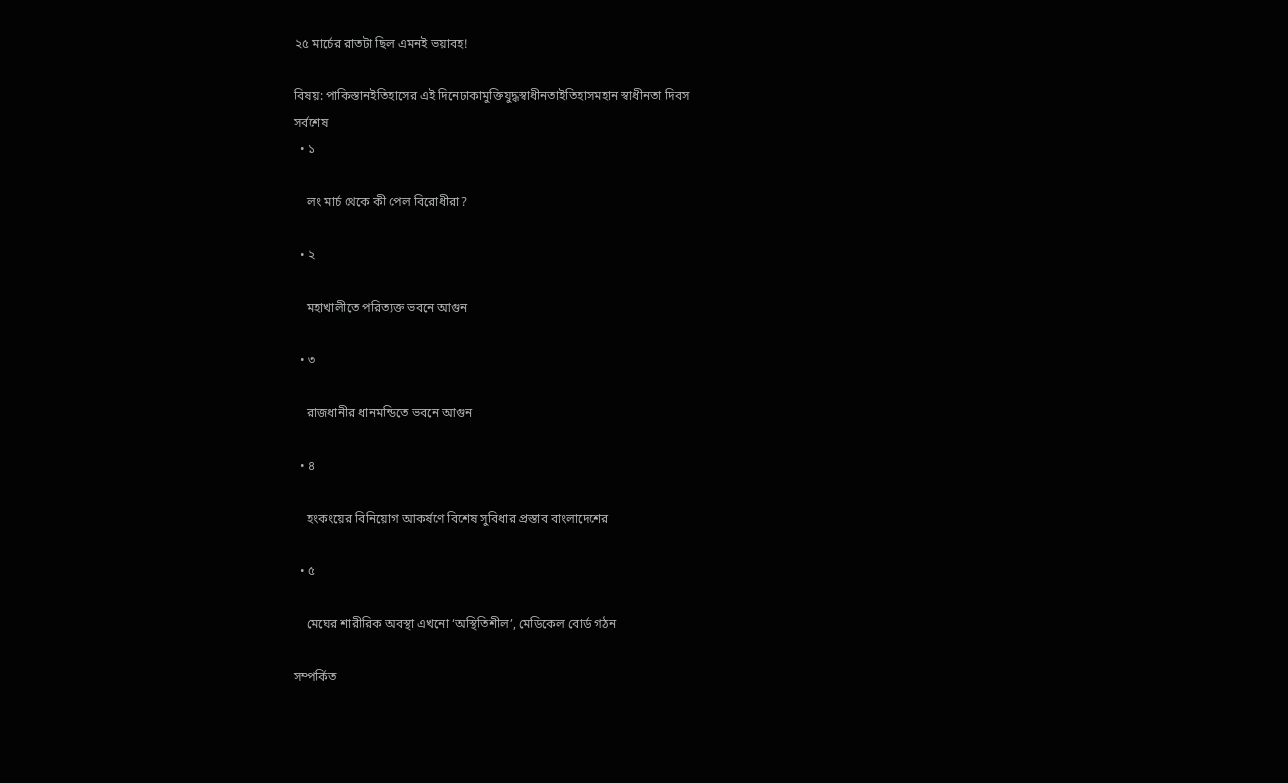২৫ মার্চের রাতটা ছিল এমনই ভয়াবহ!

বিষয়: পাকিস্তানইতিহাসের এই দিনেঢাকামুক্তিযুদ্ধস্বাধীনতাইতিহাসমহান স্বাধীনতা দিবস
সর্বশেষ
  • ১

    লং মার্চ থেকে কী পেল বিরোধীরা?

  • ২

    মহাখালীতে পরিত্যক্ত ভবনে আগুন

  • ৩

    রাজধানীর ধানমন্ডিতে ভবনে আগুন

  • ৪

    হংকংয়ের বিনিয়োগ আকর্ষণে বিশেষ সুবিধার প্রস্তাব বাংলাদেশের

  • ৫

    মেঘের শারীরিক অবস্থা এখনো ‘অস্থিতিশীল’, মেডিকেল বোর্ড গঠন

সম্পর্কিত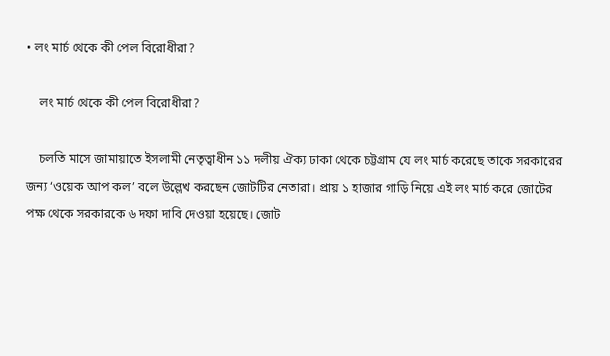• লং মার্চ থেকে কী পেল বিরোধীরা?

    লং মার্চ থেকে কী পেল বিরোধীরা?

    চলতি মাসে জামায়াতে ইসলামী নেতৃত্বাধীন ১১ দলীয় ঐক্য ঢাকা থেকে চট্টগ্রাম যে লং মার্চ করেছে তাকে সরকারের জন্য ‘ওয়েক আপ কল’ বলে উল্লেখ করছেন জোটটির নেতারা। প্রায় ১ হাজার গাড়ি নিয়ে এই লং মার্চ করে জোটের পক্ষ থেকে সরকারকে ৬ দফা দাবি দেওয়া হয়েছে। জোট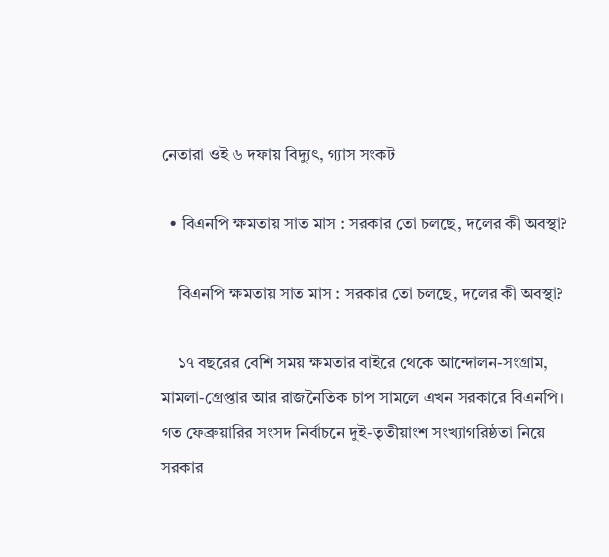নেতারা ওই ৬ দফায় বিদ্যুৎ, গ্যাস সংকট

  • বিএনপি ক্ষমতায় সাত মাস : সরকার তো চলছে, দলের কী অবস্থা?

    বিএনপি ক্ষমতায় সাত মাস : সরকার তো চলছে, দলের কী অবস্থা?

    ১৭ বছরের বেশি সময় ক্ষমতার বাইরে থেকে আন্দোলন-সংগ্রাম, মামলা-গ্রেপ্তার আর রাজনৈতিক চাপ সামলে এখন সরকারে বিএনপি। গত ফেব্রুয়ারির সংসদ নির্বাচনে দুই-তৃতীয়াংশ সংখ্যাগরিষ্ঠতা নিয়ে সরকার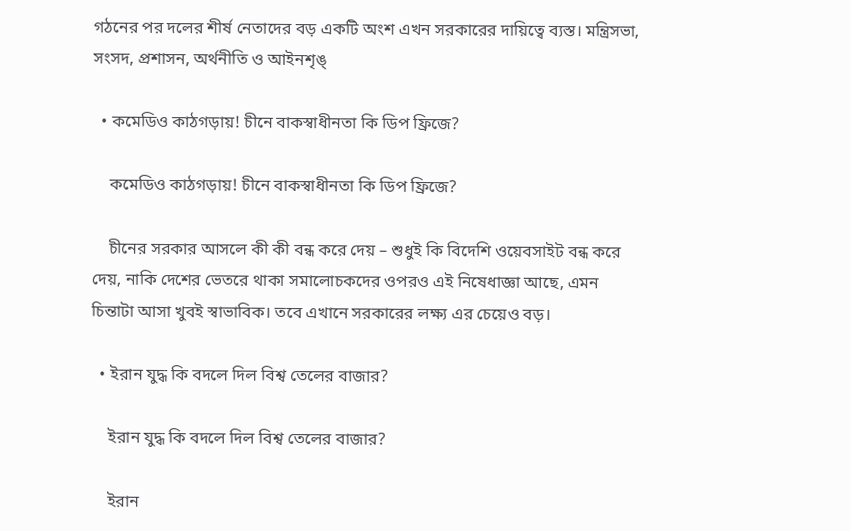গঠনের পর দলের শীর্ষ নেতাদের বড় একটি অংশ এখন সরকারের দায়িত্বে ব্যস্ত। মন্ত্রিসভা, সংসদ, প্রশাসন, অর্থনীতি ও আইনশৃঙ্

  • কমেডিও কাঠগড়ায়! চীনে বাকস্বাধীনতা কি ডিপ ফ্রিজে?

    কমেডিও কাঠগড়ায়! চীনে বাকস্বাধীনতা কি ডিপ ফ্রিজে?

    চীনের সরকার আসলে কী কী বন্ধ করে দেয় – শুধুই কি বিদেশি ওয়েবসাইট বন্ধ করে দেয়, নাকি দেশের ভেতরে থাকা সমালোচকদের ওপরও এই নিষেধাজ্ঞা আছে, এমন চিন্তাটা আসা খুবই স্বাভাবিক। তবে এখানে সরকারের লক্ষ্য এর চেয়েও বড়।

  • ইরান যুদ্ধ কি বদলে দিল বিশ্ব তেলের বাজার?

    ইরান যুদ্ধ কি বদলে দিল বিশ্ব তেলের বাজার?

    ইরান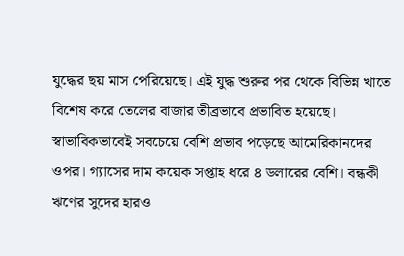যুদ্ধের ছয় মাস পেরিয়েছে। এই যুদ্ধ শুরুর পর থেকে বিভিন্ন খাতে বিশেষ করে তেলের বাজার তীব্রভাবে প্রভাবিত হয়েছে। স্বাভাবিকভাবেই সবচেয়ে বেশি প্রভাব পড়েছে আমেরিকানদের ওপর। গ্যাসের দাম কয়েক সপ্তাহ ধরে ৪ ডলারের বেশি। বন্ধকী ঋণের সুদের হারও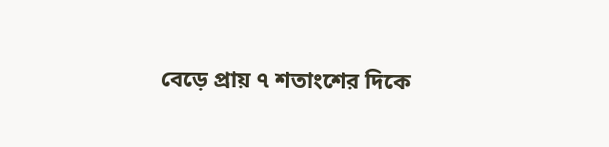বেড়ে প্রায় ৭ শতাংশের দিকে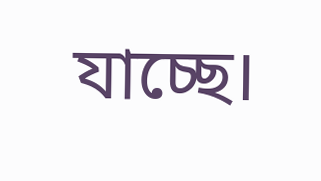যাচ্ছে।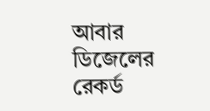আবার ডিজেলের রেকর্ড